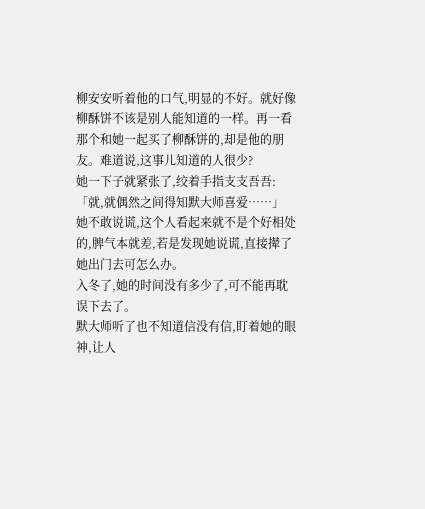柳安安听着他的口气,明显的不好。就好像柳酥饼不该是别人能知道的一样。再一看那个和她一起买了柳酥饼的,却是他的朋友。难道说,这事儿知道的人很少?
她一下子就紧张了,绞着手指支支吾吾:「就,就偶然之间得知默大师喜爱……」
她不敢说谎,这个人看起来就不是个好相处的,脾气本就差,若是发现她说谎,直接撵了她出门去可怎么办。
入冬了,她的时间没有多少了,可不能再耽误下去了。
默大师听了也不知道信没有信,盯着她的眼神,让人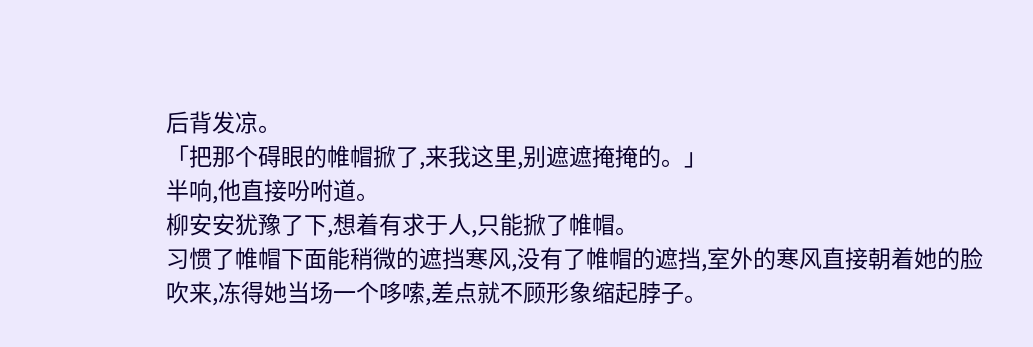后背发凉。
「把那个碍眼的帷帽掀了,来我这里,别遮遮掩掩的。」
半响,他直接吩咐道。
柳安安犹豫了下,想着有求于人,只能掀了帷帽。
习惯了帷帽下面能稍微的遮挡寒风,没有了帷帽的遮挡,室外的寒风直接朝着她的脸吹来,冻得她当场一个哆嗦,差点就不顾形象缩起脖子。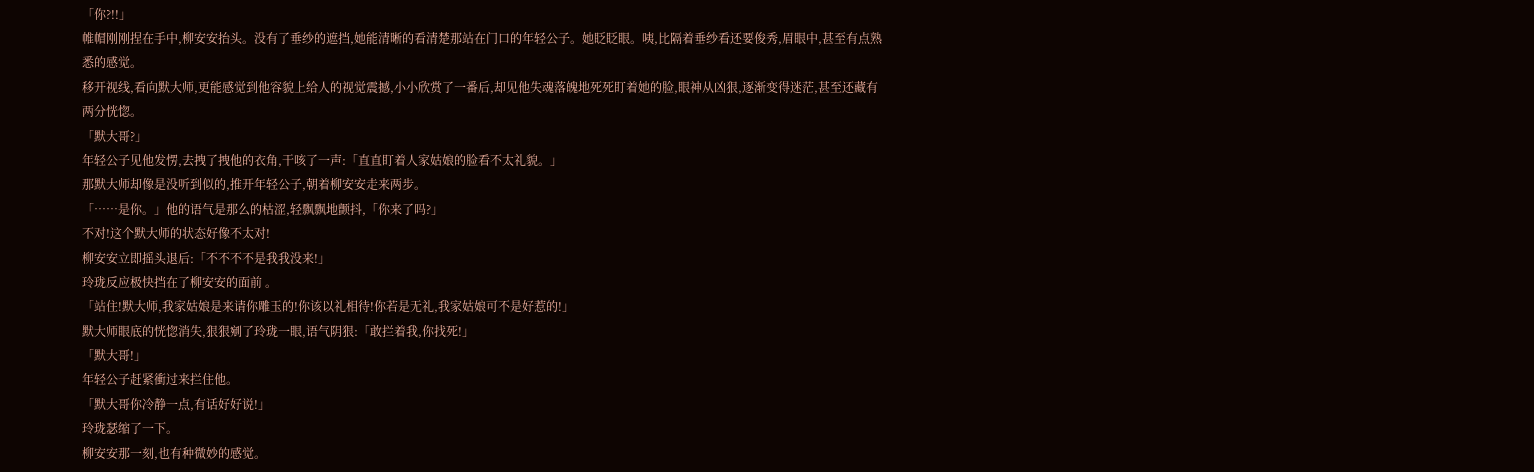「你?!!」
帷帽刚刚捏在手中,柳安安抬头。没有了垂纱的遮挡,她能清晰的看清楚那站在门口的年轻公子。她眨眨眼。咦,比隔着垂纱看还要俊秀,眉眼中,甚至有点熟悉的感觉。
移开视线,看向默大师,更能感觉到他容貌上给人的视觉震撼,小小欣赏了一番后,却见他失魂落魄地死死盯着她的脸,眼神从凶狠,逐渐变得迷茫,甚至还藏有两分恍惚。
「默大哥?」
年轻公子见他发愣,去拽了拽他的衣角,干咳了一声:「直直盯着人家姑娘的脸看不太礼貌。」
那默大师却像是没听到似的,推开年轻公子,朝着柳安安走来两步。
「……是你。」他的语气是那么的枯涩,轻飘飘地颤抖,「你来了吗?」
不对!这个默大师的状态好像不太对!
柳安安立即摇头退后:「不不不不是我我没来!」
玲珑反应极快挡在了柳安安的面前 。
「站住!默大师,我家姑娘是来请你雕玉的!你该以礼相待!你若是无礼,我家姑娘可不是好惹的!」
默大师眼底的恍惚消失,狠狠剜了玲珑一眼,语气阴狠:「敢拦着我,你找死!」
「默大哥!」
年轻公子赶紧衝过来拦住他。
「默大哥你冷静一点,有话好好说!」
玲珑瑟缩了一下。
柳安安那一刻,也有种微妙的感觉。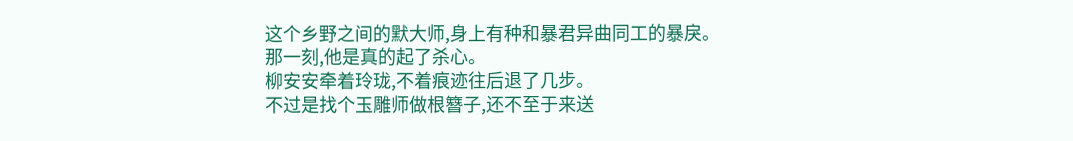这个乡野之间的默大师,身上有种和暴君异曲同工的暴戾。
那一刻,他是真的起了杀心。
柳安安牵着玲珑,不着痕迹往后退了几步。
不过是找个玉雕师做根簪子,还不至于来送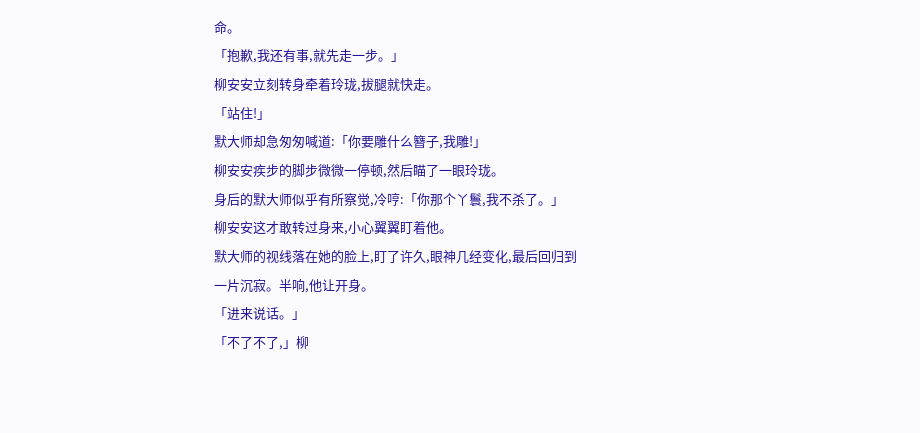命。
「抱歉,我还有事,就先走一步。」
柳安安立刻转身牵着玲珑,拔腿就快走。
「站住!」
默大师却急匆匆喊道:「你要雕什么簪子,我雕!」
柳安安疾步的脚步微微一停顿,然后瞄了一眼玲珑。
身后的默大师似乎有所察觉,冷哼:「你那个丫鬟,我不杀了。」
柳安安这才敢转过身来,小心翼翼盯着他。
默大师的视线落在她的脸上,盯了许久,眼神几经变化,最后回归到一片沉寂。半响,他让开身。
「进来说话。」
「不了不了,」柳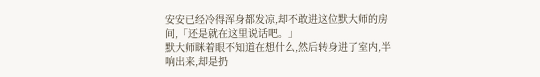安安已经冷得浑身都发凉,却不敢进这位默大师的房间,「还是就在这里说话吧。」
默大师眯着眼不知道在想什么,然后转身进了室内,半响出来,却是扔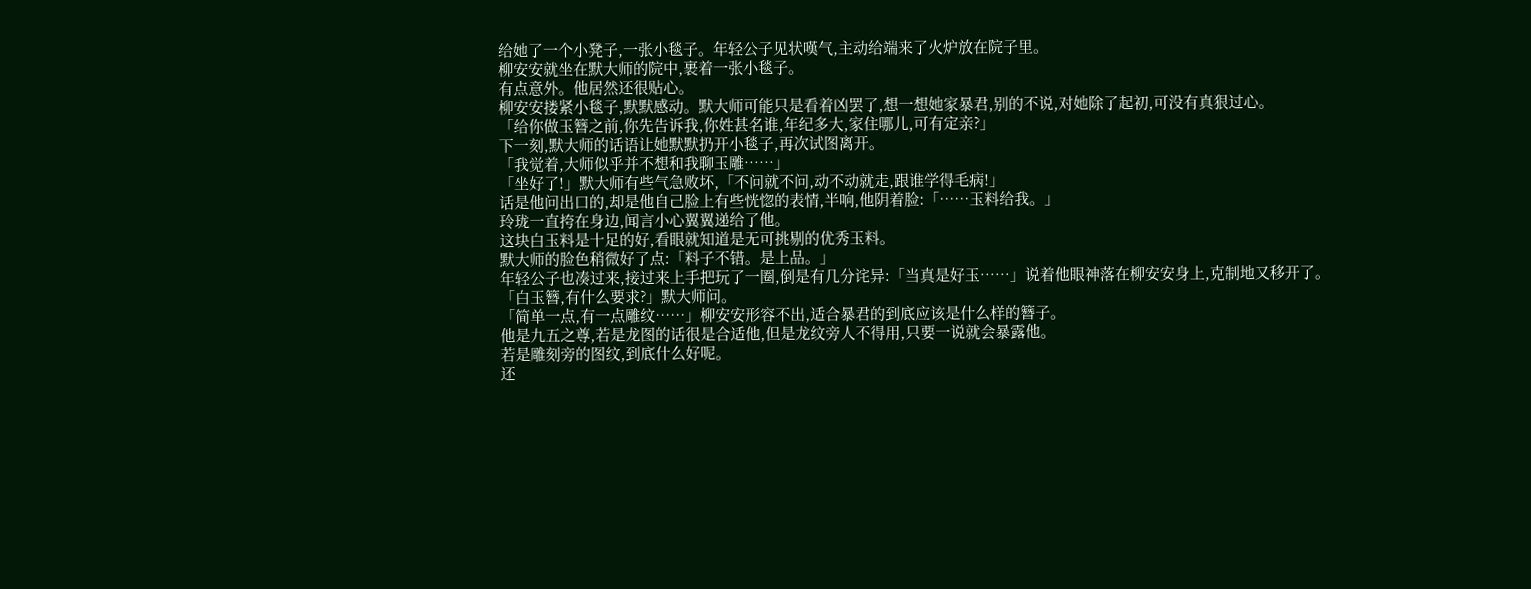给她了一个小凳子,一张小毯子。年轻公子见状嘆气,主动给端来了火炉放在院子里。
柳安安就坐在默大师的院中,裹着一张小毯子。
有点意外。他居然还很贴心。
柳安安搂紧小毯子,默默感动。默大师可能只是看着凶罢了,想一想她家暴君,别的不说,对她除了起初,可没有真狠过心。
「给你做玉簪之前,你先告诉我,你姓甚名谁,年纪多大,家住哪儿,可有定亲?」
下一刻,默大师的话语让她默默扔开小毯子,再次试图离开。
「我觉着,大师似乎并不想和我聊玉雕……」
「坐好了!」默大师有些气急败坏,「不问就不问,动不动就走,跟谁学得毛病!」
话是他问出口的,却是他自己脸上有些恍惚的表情,半响,他阴着脸:「……玉料给我。」
玲珑一直挎在身边,闻言小心翼翼递给了他。
这块白玉料是十足的好,看眼就知道是无可挑剔的优秀玉料。
默大师的脸色稍微好了点:「料子不错。是上品。」
年轻公子也凑过来,接过来上手把玩了一圈,倒是有几分诧异:「当真是好玉……」说着他眼神落在柳安安身上,克制地又移开了。
「白玉簪,有什么要求?」默大师问。
「简单一点,有一点雕纹……」柳安安形容不出,适合暴君的到底应该是什么样的簪子。
他是九五之尊,若是龙图的话很是合适他,但是龙纹旁人不得用,只要一说就会暴露他。
若是雕刻旁的图纹,到底什么好呢。
还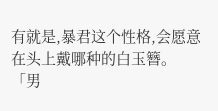有就是,暴君这个性格,会愿意在头上戴哪种的白玉簪。
「男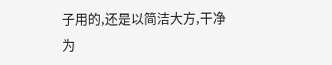子用的,还是以简洁大方,干净为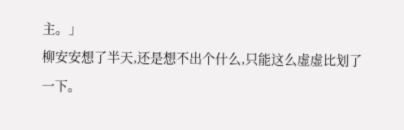主。」
柳安安想了半天,还是想不出个什么,只能这么虚虚比划了一下。